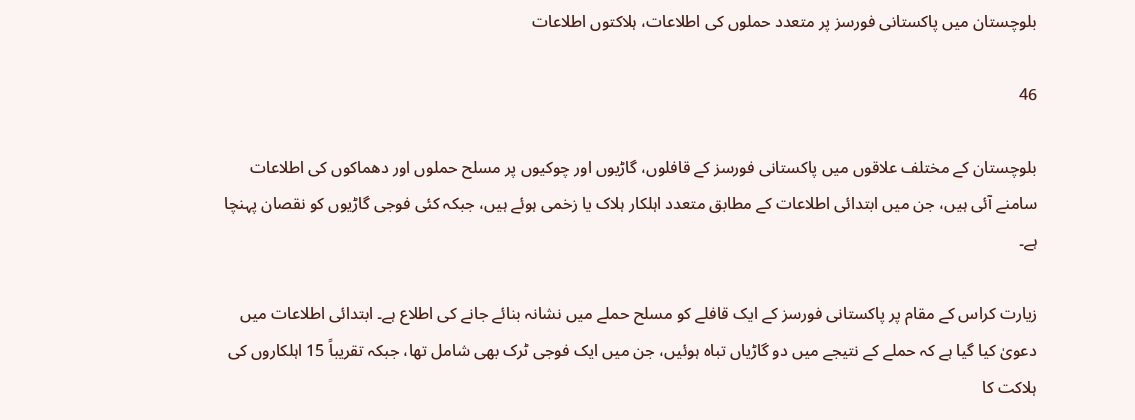بلوچستان میں پاکستانی فورسز پر متعدد حملوں کی اطلاعات، ہلاکتوں اطلاعات

46

بلوچستان کے مختلف علاقوں میں پاکستانی فورسز کے قافلوں، گاڑیوں اور چوکیوں پر مسلح حملوں اور دھماکوں کی اطلاعات سامنے آئی ہیں، جن میں ابتدائی اطلاعات کے مطابق متعدد اہلکار ہلاک یا زخمی ہوئے ہیں، جبکہ کئی فوجی گاڑیوں کو نقصان پہنچا ہے۔

زیارت کراس کے مقام پر پاکستانی فورسز کے ایک قافلے کو مسلح حملے میں نشانہ بنائے جانے کی اطلاع ہے۔ ابتدائی اطلاعات میں دعویٰ کیا گیا ہے کہ حملے کے نتیجے میں دو گاڑیاں تباہ ہوئیں، جن میں ایک فوجی ٹرک بھی شامل تھا، جبکہ تقریباً 15 اہلکاروں کی ہلاکت کا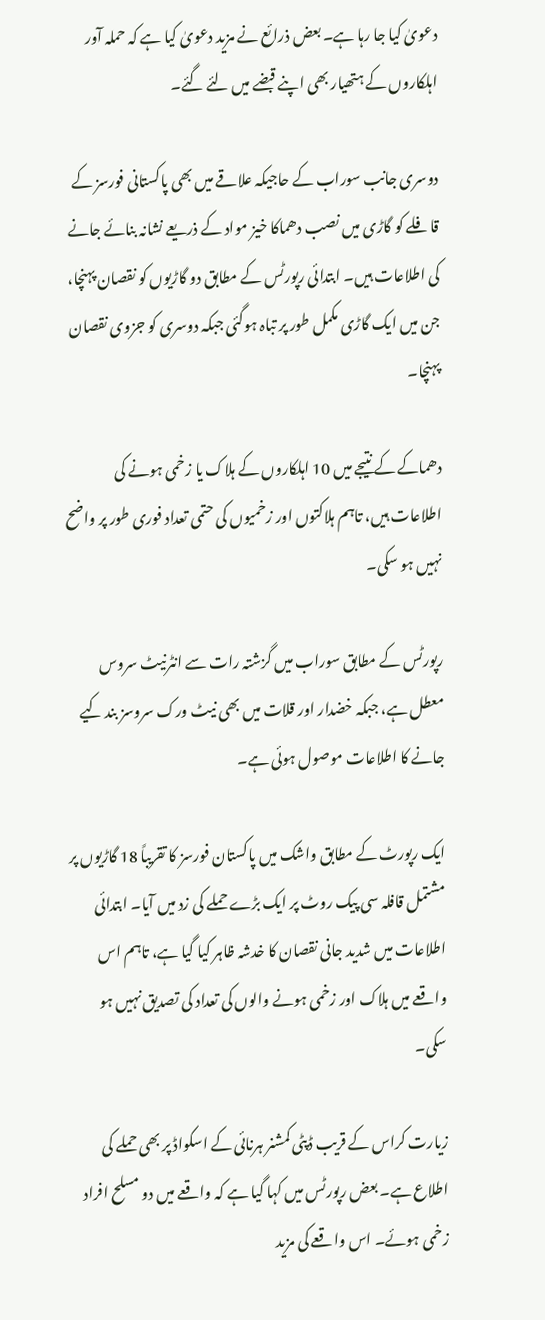دعویٰ کیا جا رہا ہے۔ بعض ذرائع نے مزید دعویٰ کیا ہے کہ حملہ آور اہلکاروں کے ہتھیار بھی اپنے قبضے میں لئے گئے۔

دوسری جانب سوراب کے حاجیکہ علاقے میں بھی پاکستانی فورسز کے قافلے کو گاڑی میں نصب دھماکا خیز مواد کے ذریعے نشانہ بنائے جانے کی اطلاعات ہیں۔ ابتدائی رپورٹس کے مطابق دو گاڑیوں کو نقصان پہنچا، جن میں ایک گاڑی مکمل طور پر تباہ ہوگئی جبکہ دوسری کو جزوی نقصان پہنچا۔

دھماکے کے نتیجے میں 10 اہلکاروں کے ہلاک یا زخمی ہونے کی اطلاعات ہیں، تاہم ہلاکتوں اور زخمیوں کی حتمی تعداد فوری طور پر واضح نہیں ہو سکی۔

رپورٹس کے مطابق سوراب میں گزشتہ رات سے انٹرنیٹ سروس معطل ہے، جبکہ خضدار اور قلات میں بھی نیٹ ورک سروسز بند کیے جانے کا اطلاعات موصول ہوئی ہے۔

ایک رپورٹ کے مطابق واشک میں پاکستان فورسز کا تقریباً 18 گاڑیوں پر مشتمل قافلہ سی پیک روٹ پر ایک بڑے حملے کی زد میں آیا۔ ابتدائی اطلاعات میں شدید جانی نقصان کا خدشہ ظاہر کیا گیا ہے، تاہم اس واقعے میں ہلاک اور زخمی ہونے والوں کی تعداد کی تصدیق نہیں ہو سکی۔

زیارت کراس کے قریب ڈپٹی کمشنر ہرنائی کے اسکواڈ پر بھی حملے کی اطلاع ہے۔ بعض رپورٹس میں کہا گیا ہے کہ واقعے میں دو مسلح افراد زخمی ہوئے۔ اس واقعے کی مزید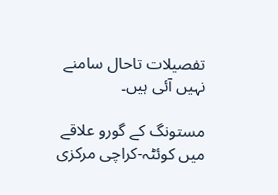تفصیلات تاحال سامنے نہیں آئی ہیں۔

مستونگ کے گورو علاقے میں کوئٹہ-کراچی مرکزی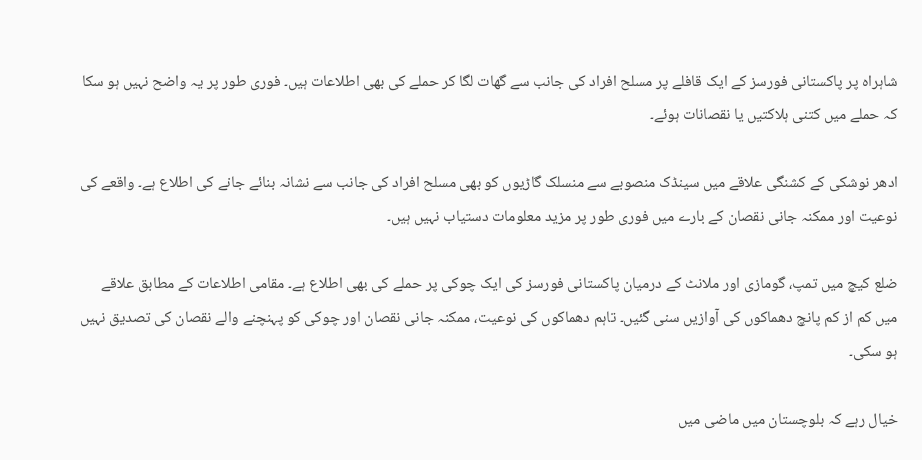شاہراہ پر پاکستانی فورسز کے ایک قافلے پر مسلح افراد کی جانب سے گھات لگا کر حملے کی بھی اطلاعات ہیں۔ فوری طور پر یہ واضح نہیں ہو سکا کہ حملے میں کتنی ہلاکتیں یا نقصانات ہوئے۔

ادھر نوشکی کے کشنگی علاقے میں سینڈک منصوبے سے منسلک گاڑیوں کو بھی مسلح افراد کی جانب سے نشانہ بنائے جانے کی اطلاع ہے۔ واقعے کی نوعیت اور ممکنہ جانی نقصان کے بارے میں فوری طور پر مزید معلومات دستیاب نہیں ہیں۔

ضلع کیچ میں تمپ، گومازی اور ملانٹ کے درمیان پاکستانی فورسز کی ایک چوکی پر حملے کی بھی اطلاع ہے۔ مقامی اطلاعات کے مطابق علاقے میں کم از کم پانچ دھماکوں کی آوازیں سنی گئیں۔ تاہم دھماکوں کی نوعیت، ممکنہ جانی نقصان اور چوکی کو پہنچنے والے نقصان کی تصدیق نہیں ہو سکی۔

خیال رہے کہ بلوچستان میں ماضی میں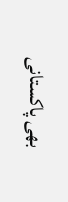بھی پاکستانی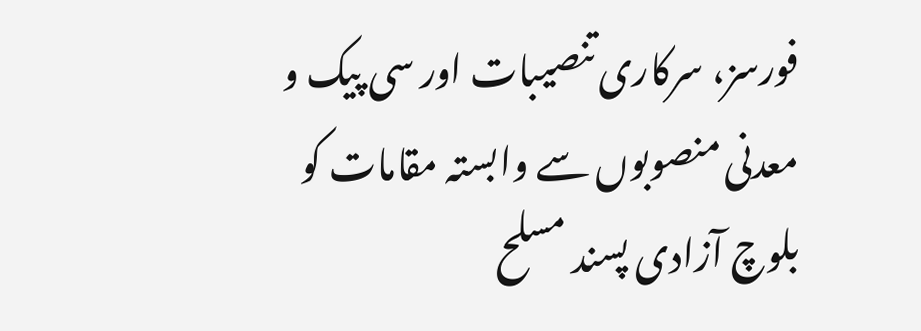فورسز، سرکاری تنصیبات اور سی پیک و معدنی منصوبوں سے وابستہ مقامات کو بلوچ آزادی پسند مسلح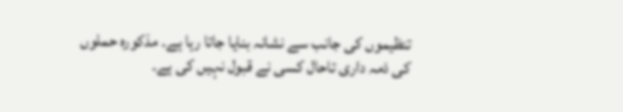تنظیموں کی جانب سے نشانہ بنایا جاتا رہا ہے۔ مذکورہ حملوں کی ذمہ داری تاحال کسی نے قبول نہیں کی ہے۔